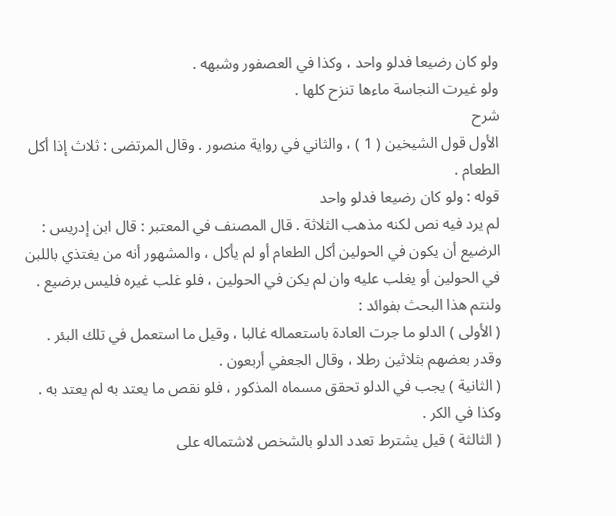ولو كان رضيعا فدلو واحد ، وكذا في العصفور وشبهه .
ولو غيرت النجاسة ماءها تنزح كلها .
شرح
الأول قول الشيخين ( 1 ) ، والثاني في رواية منصور . وقال المرتضى : ثلاث إذا أكل الطعام .
قوله : ولو كان رضيعا فدلو واحد
لم يرد فيه نص لكنه مذهب الثلاثة . قال المصنف في المعتبر : قال ابن إدريس : الرضيع أن يكون في الحولين أكل الطعام أو لم يأكل ، والمشهور أنه من يغتذي باللبن في الحولين أو يغلب عليه وان لم يكن في الحولين ، فلو غلب غيره فليس برضيع .
ولنتم هذا البحث بفوائد :
( الأولى ) الدلو ما جرت العادة باستعماله غالبا ، وقيل ما استعمل في تلك البئر . وقدر بعضهم بثلاثين رطلا ، وقال الجعفي أربعون .
( الثانية ) يجب في الدلو تحقق مسماه المذكور ، فلو نقص ما يعتد به لم يعتد به . وكذا في الكر .
( الثالثة ) قيل يشترط تعدد الدلو بالشخص لاشتماله على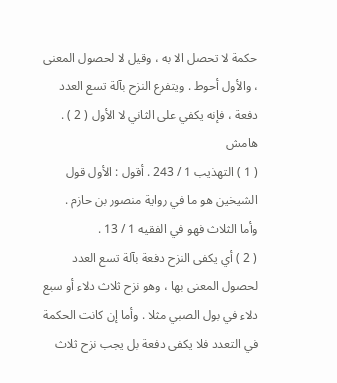حكمة لا تحصل الا به ، وقيل لا لحصول المعنى ، والأول أحوط . ويتفرع النزح بآلة تسع العدد دفعة ، فإنه يكفي على الثاني لا الأول ( 2 ) .
هامش
( 1 ) التهذيب 1 / 243 . أقول : الأول قول الشيخين هو ما في رواية منصور بن حازم .
وأما الثلاث فهو في الفقيه 1 / 13 .
( 2 ) أي يكفى النزح دفعة بآلة تسع العدد لحصول المعنى بها ، وهو نزح ثلاث دلاء أو سبع دلاء في بول الصبي مثلا . وأما إن كانت الحكمة في التعدد فلا يكفى دفعة بل يجب نزح ثلاث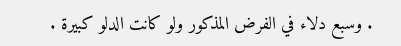. وسبع دلاء في الفرض المذكور ولو كانت الدلو كبيرة .